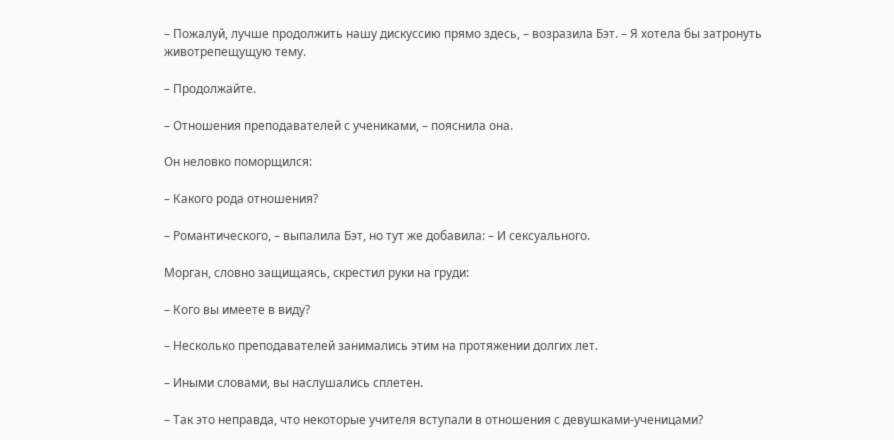– Пожалуй, лучше продолжить нашу дискуссию прямо здесь, – возразила Бэт. – Я хотела бы затронуть животрепещущую тему.

– Продолжайте.

– Отношения преподавателей с учениками, – пояснила она.

Он неловко поморщился:

– Какого рода отношения?

– Романтического, – выпалила Бэт, но тут же добавила: – И сексуального.

Морган, словно защищаясь, скрестил руки на груди:

– Кого вы имеете в виду?

– Несколько преподавателей занимались этим на протяжении долгих лет.

– Иными словами, вы наслушались сплетен.

– Так это неправда, что некоторые учителя вступали в отношения с девушками-ученицами?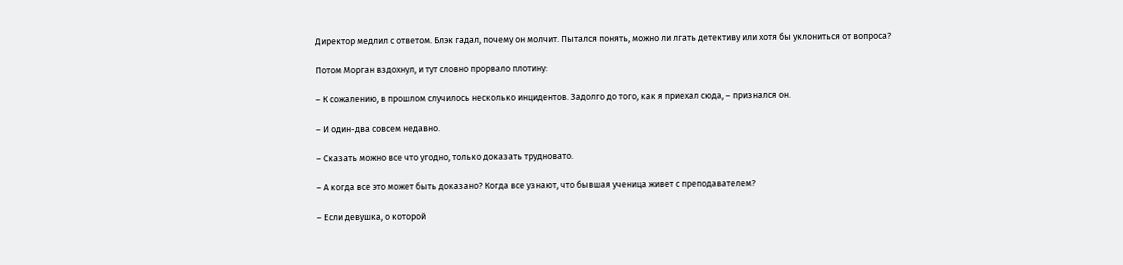Директор медлил с ответом. Блэк гадал, почему он молчит. Пытался понять, можно ли лгать детективу или хотя бы уклониться от вопроса?

Потом Морган вздохнул, и тут словно прорвало плотину:

– К сожалению, в прошлом случилось несколько инцидентов. Задолго до того, как я приехал сюда, – признался он.

– И один-два совсем недавно.

– Сказать можно все что угодно, только доказать трудновато.

– А когда все это может быть доказано? Когда все узнают, что бывшая ученица живет с преподавателем?

– Если девушка, о которой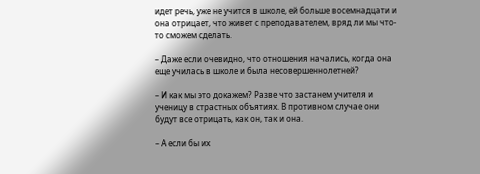идет речь, уже не учится в школе, ей больше восемнадцати и она отрицает, что живет с преподавателем, вряд ли мы что-то сможем сделать.

– Даже если очевидно, что отношения начались, когда она еще училась в школе и была несовершеннолетней?

– И как мы это докажем? Разве что застанем учителя и ученицу в страстных объятиях. В противном случае они будут все отрицать, как он, так и она.

– А если бы их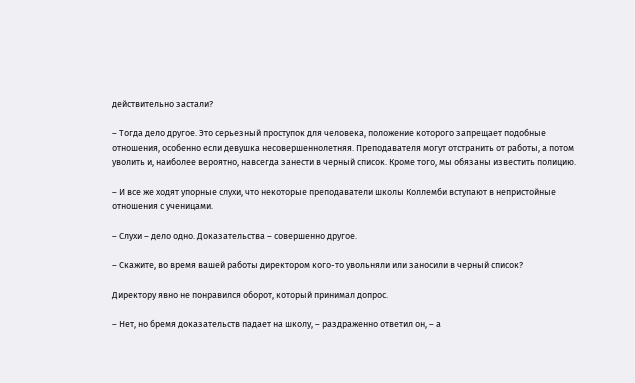действительно застали?

– Тогда дело другое. Это серьезный проступок для человека, положение которого запрещает подобные отношения, особенно если девушка несовершеннолетняя. Преподавателя могут отстранить от работы, а потом уволить и, наиболее вероятно, навсегда занести в черный список. Кроме того, мы обязаны известить полицию.

– И все же ходят упорные слухи, что некоторые преподаватели школы Коллемби вступают в непристойные отношения с ученицами.

– Слухи – дело одно. Доказательства – совершенно другое.

– Скажите, во время вашей работы директором кого-то увольняли или заносили в черный список?

Директору явно не понравился оборот, который принимал допрос.

– Нет, но бремя доказательств падает на школу, – раздраженно ответил он, – а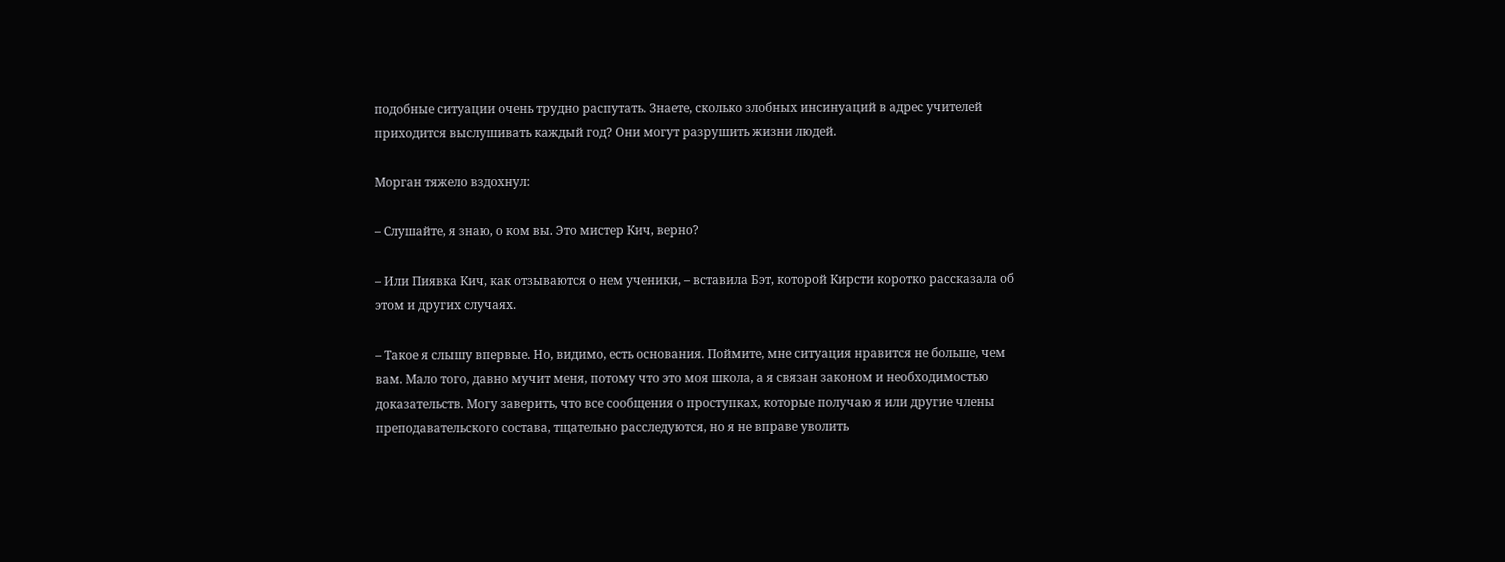подобные ситуации очень трудно распутать. Знаете, сколько злобных инсинуаций в адрес учителей приходится выслушивать каждый год? Они могут разрушить жизни людей.

Морган тяжело вздохнул:

– Слушайте, я знаю, о ком вы. Это мистер Кич, верно?

– Или Пиявка Кич, как отзываются о нем ученики, – вставила Бэт, которой Кирсти коротко рассказала об этом и других случаях.

– Такое я слышу впервые. Но, видимо, есть основания. Поймите, мне ситуация нравится не больше, чем вам. Мало того, давно мучит меня, потому что это моя школа, а я связан законом и необходимостью доказательств. Могу заверить, что все сообщения о проступках, которые получаю я или другие члены преподавательского состава, тщательно расследуются, но я не вправе уволить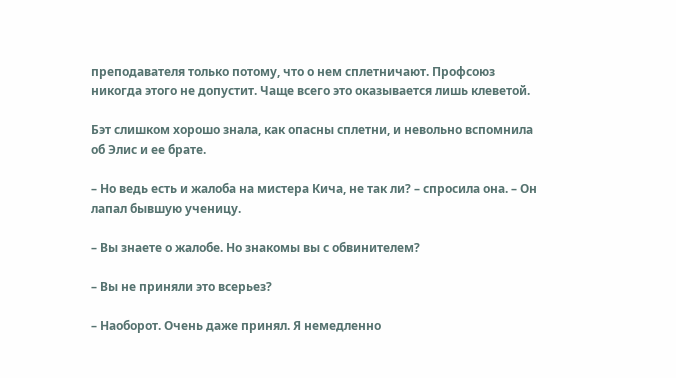преподавателя только потому, что о нем сплетничают. Профсоюз никогда этого не допустит. Чаще всего это оказывается лишь клеветой.

Бэт слишком хорошо знала, как опасны сплетни, и невольно вспомнила об Элис и ее брате.

– Но ведь есть и жалоба на мистера Кича, не так ли? – спросила она. – Он лапал бывшую ученицу.

– Вы знаете о жалобе. Но знакомы вы с обвинителем?

– Вы не приняли это всерьез?

– Наоборот. Очень даже принял. Я немедленно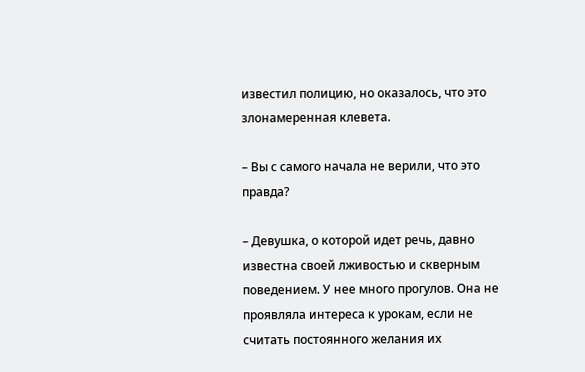известил полицию, но оказалось, что это злонамеренная клевета.

– Вы с самого начала не верили, что это правда?

– Девушка, о которой идет речь, давно известна своей лживостью и скверным поведением. У нее много прогулов. Она не проявляла интереса к урокам, если не считать постоянного желания их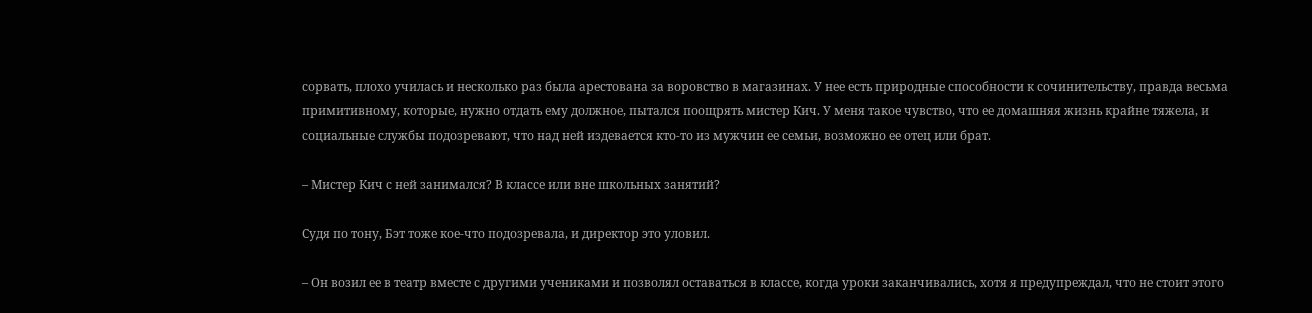сорвать, плохо училась и несколько раз была арестована за воровство в магазинах. У нее есть природные способности к сочинительству, правда весьма примитивному, которые, нужно отдать ему должное, пытался поощрять мистер Кич. У меня такое чувство, что ее домашняя жизнь крайне тяжела, и социальные службы подозревают, что над ней издевается кто-то из мужчин ее семьи, возможно ее отец или брат.

– Мистер Кич с ней занимался? В классе или вне школьных занятий?

Судя по тону, Бэт тоже кое-что подозревала, и директор это уловил.

– Он возил ее в театр вместе с другими учениками и позволял оставаться в классе, когда уроки заканчивались, хотя я предупреждал, что не стоит этого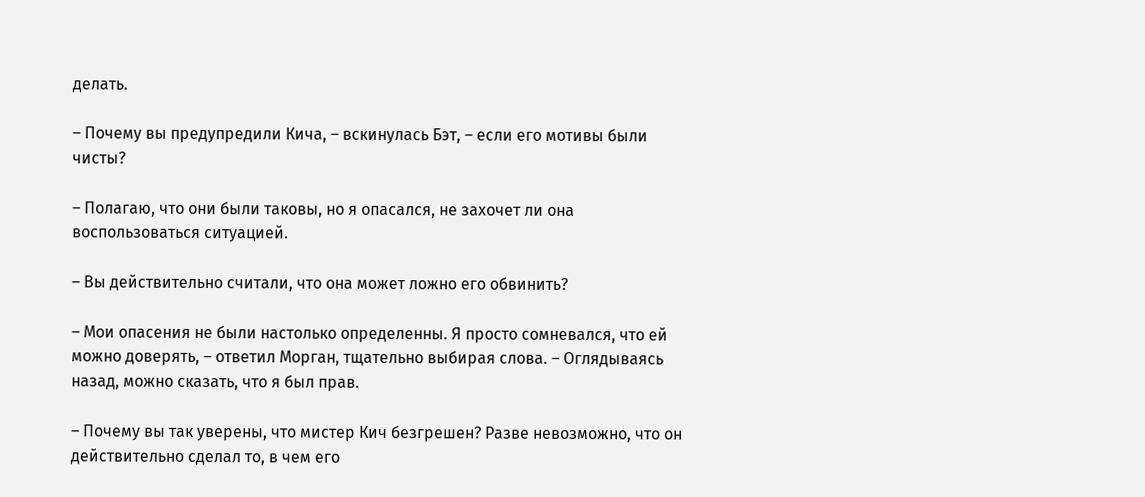делать.

– Почему вы предупредили Кича, – вскинулась Бэт, – если его мотивы были чисты?

– Полагаю, что они были таковы, но я опасался, не захочет ли она воспользоваться ситуацией.

– Вы действительно считали, что она может ложно его обвинить?

– Мои опасения не были настолько определенны. Я просто сомневался, что ей можно доверять, – ответил Морган, тщательно выбирая слова. – Оглядываясь назад, можно сказать, что я был прав.

– Почему вы так уверены, что мистер Кич безгрешен? Разве невозможно, что он действительно сделал то, в чем его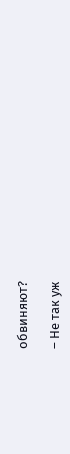обвиняют?

– Не так уж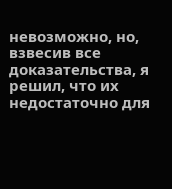невозможно, но, взвесив все доказательства, я решил, что их недостаточно для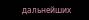дальнейших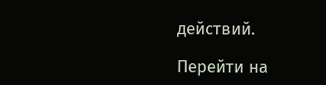действий.

Перейти на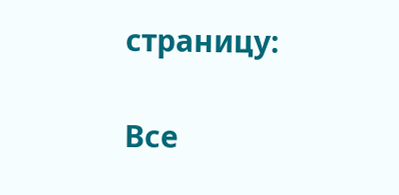страницу:

Все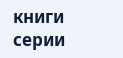книги серии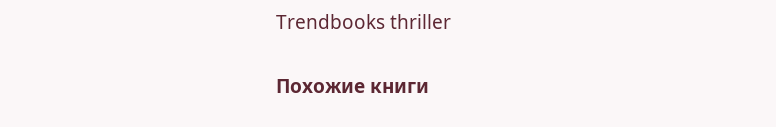Trendbooks thriller

Похожие книги